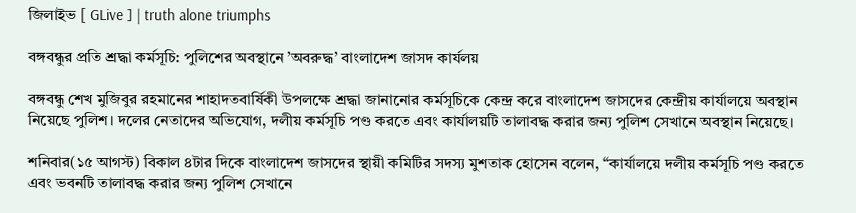জিলাইভ [ GLive ] | truth alone triumphs

বঙ্গবন্ধুর প্রতি শ্রদ্ধা কর্মসূচি: পুলিশের অবস্থানে ‌‌‌‌‌‌‌‌‌‌‌‌‌‌’অবরুদ্ধ‌‌’ বাংলাদেশ জাসদ কার্যলয়

বঙ্গবন্ধু শেখ মুজিবুর রহমানের শাহাদতবার্ষিকী উপলক্ষে শ্রদ্ধা জানানোর কর্মসূচিকে কেন্দ্র করে বাংলাদেশ জাসদের কেন্দ্রীয় কার্যালয়ে অবস্থান নিয়েছে পুলিশ। দলের নেতাদের অভিযোগ, দলীয় কর্মসূচি পণ্ড করতে এবং কার্যালয়টি তালাবদ্ধ করার জন্য পুলিশ সেখানে অবস্থান নিয়েছে।

শনিবার(১৫ আগস্ট) বিকাল ৪টার দিকে বাংলাদেশ জাসদের স্থায়ী কমিটির সদস্য মুশতাক হোসেন বলেন, “কার্যালয়ে দলীয় কর্মসূচি পণ্ড করতে এবং ভবনটি তালাবদ্ধ করার জন্য পুলিশ সেখানে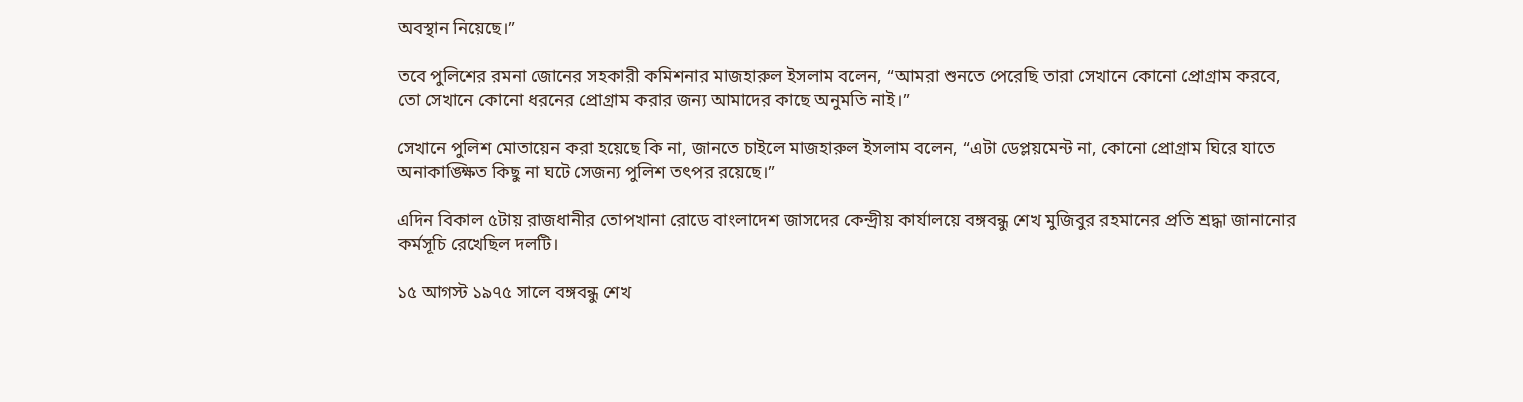অবস্থান নিয়েছে।”

তবে পুলিশের রমনা জোনের সহকারী কমিশনার মাজহারুল ইসলাম বলেন, “আমরা শুনতে পেরেছি তারা সেখানে কোনো প্রোগ্রাম করবে, তো সেখানে কোনো ধরনের প্রোগ্রাম করার জন্য আমাদের কাছে অনুমতি নাই।”

সেখানে পুলিশ মোতায়েন করা হয়েছে কি না, জানতে চাইলে মাজহারুল ইসলাম বলেন, “এটা ডেপ্লয়মেন্ট না, কোনো প্রোগ্রাম ঘিরে যাতে অনাকাঙ্ক্ষিত কিছু না ঘটে সেজন্য পুলিশ তৎপর রয়েছে।”

এদিন বিকাল ৫টায় রাজধানীর তোপখানা রোডে বাংলাদেশ জাসদের কেন্দ্রীয় কার্যালয়ে বঙ্গবন্ধু শেখ মুজিবুর রহমানের প্রতি শ্রদ্ধা জানানোর কর্মসূচি রেখেছিল দলটি।

১৫ আগস্ট ১৯৭৫ সালে বঙ্গবন্ধু শেখ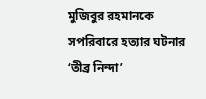মুজিবুর রহমানকে সপরিবারে হত্যার ঘটনার ‘তীব্র নিন্দা’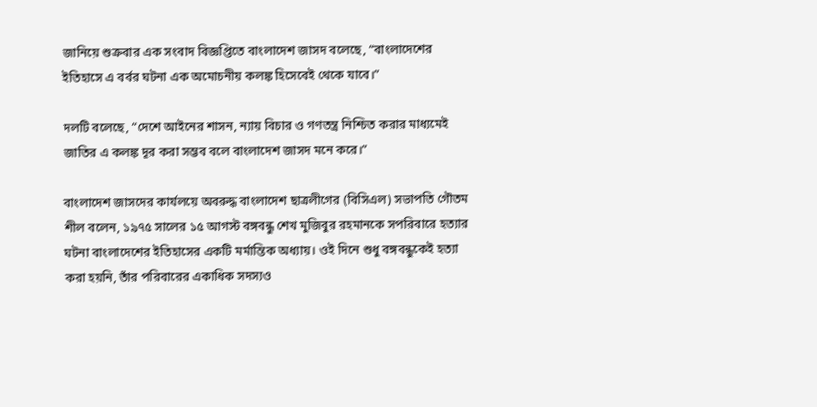জানিয়ে শুক্রবার এক সংবাদ বিজ্ঞপ্তিতে বাংলাদেশ জাসদ বলেছে, “বাংলাদেশের ইতিহাসে এ বর্বর ঘটনা এক অমোচনীয় কলঙ্ক হিসেবেই থেকে যাবে।”

দলটি বলেছে, “দেশে আইনের শাসন, ন্যায় বিচার ও গণতন্ত্র নিশ্চিত করার মাধ্যমেই জাতির এ কলঙ্ক দূর করা সম্ভব বলে বাংলাদেশ জাসদ মনে করে।”

বাংলাদেশ জাসদের কার্যলয়ে অবরুদ্ধ বাংলাদেশ ছাত্রলীগের (বিসিএল) সভাপতি গৌতম শীল বলেন, ১৯৭৫ সালের ১৫ আগস্ট বঙ্গবন্ধু শেখ মুজিবুর রহমানকে সপরিবারে হত্যার ঘটনা বাংলাদেশের ইতিহাসের একটি মর্মান্তিক অধ্যায়। ওই দিনে শুধু বঙ্গবন্ধুকেই হত্যা করা হয়নি, তাঁর পরিবারের একাধিক সদস্যও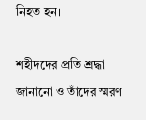নিহত হন।

শহীদদের প্রতি শ্রদ্ধা জানানো ও তাঁদের স্মরণ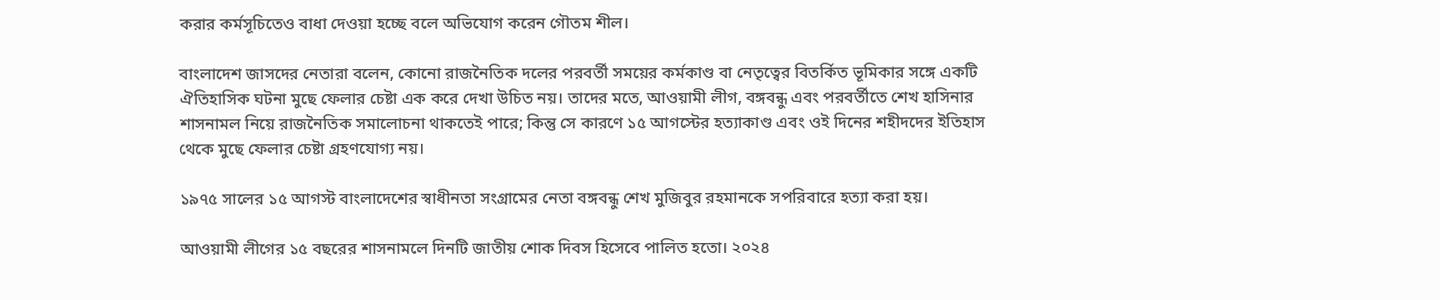করার কর্মসূচিতেও বাধা দেওয়া হচ্ছে বলে অভিযোগ করেন গৌতম শীল।

বাংলাদেশ জাসদের নেতারা বলেন, কোনো রাজনৈতিক দলের পরবর্তী সময়ের কর্মকাণ্ড বা নেতৃত্বের বিতর্কিত ভূমিকার সঙ্গে একটি ঐতিহাসিক ঘটনা মুছে ফেলার চেষ্টা এক করে দেখা উচিত নয়। তাদের মতে, আওয়ামী লীগ, বঙ্গবন্ধু এবং পরবর্তীতে শেখ হাসিনার শাসনামল নিয়ে রাজনৈতিক সমালোচনা থাকতেই পারে; কিন্তু সে কারণে ১৫ আগস্টের হত্যাকাণ্ড এবং ওই দিনের শহীদদের ইতিহাস থেকে মুছে ফেলার চেষ্টা গ্রহণযোগ্য নয়।

১৯৭৫ সালের ১৫ আগস্ট বাংলাদেশের স্বাধীনতা সংগ্রামের নেতা বঙ্গবন্ধু শেখ মুজিবুর রহমানকে সপরিবারে হত্যা করা হয়।

আওয়ামী লীগের ১৫ বছরের শাসনামলে দিনটি জাতীয় শোক দিবস হিসেবে পালিত হতো। ২০২৪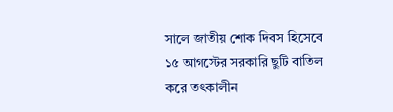সালে জাতীয় শোক দিবস হিসেবে ১৫ আগস্টের সরকারি ছুটি বাতিল করে তৎকালীন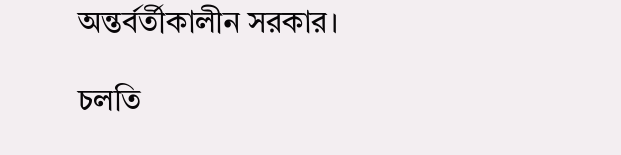অন্তর্বর্তীকালীন সরকার।

চলতি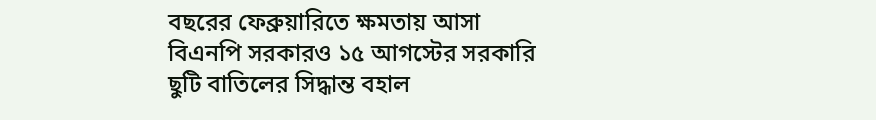বছরের ফেব্রুয়ারিতে ক্ষমতায় আসা বিএনপি সরকারও ১৫ আগস্টের সরকারি ছুটি বাতিলের সিদ্ধান্ত বহাল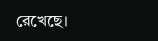রেখেছে।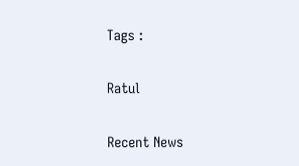Tags :

Ratul

Recent News